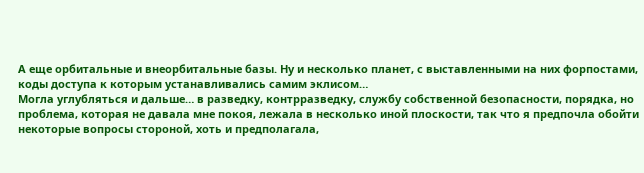А еще орбитальные и внеорбитальные базы. Ну и несколько планет, с выставленными на них форпостами, коды доступа к которым устанавливались самим эклисом…
Могла углубляться и дальше… в разведку, контрразведку, службу собственной безопасности, порядка, но проблема, которая не давала мне покоя, лежала в несколько иной плоскости, так что я предпочла обойти некоторые вопросы стороной, хоть и предполагала,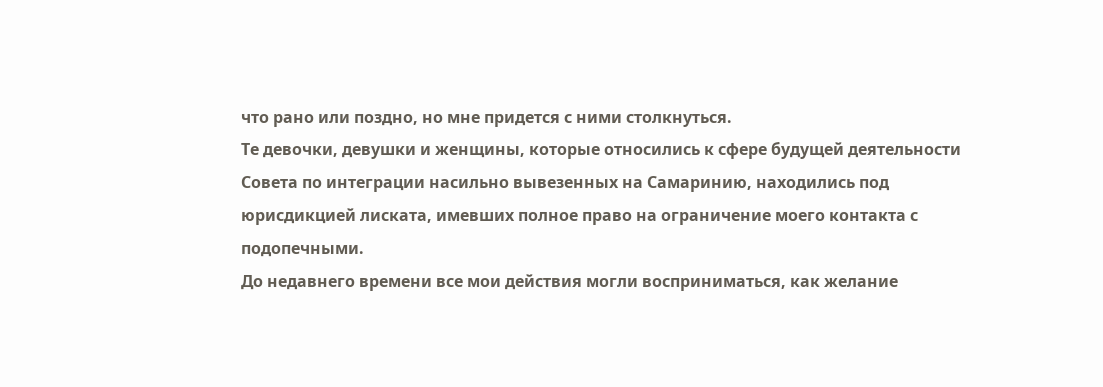что рано или поздно, но мне придется с ними столкнуться.
Те девочки, девушки и женщины, которые относились к сфере будущей деятельности Совета по интеграции насильно вывезенных на Самаринию, находились под юрисдикцией лиската, имевших полное право на ограничение моего контакта с подопечными.
До недавнего времени все мои действия могли восприниматься, как желание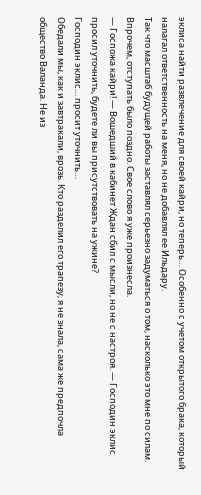эклиса найти развлечение для своей кайри, но теперь… Особенно с учетом открытого брака, который налагал ответственность на меня, но не добавлял ее Ильдару.
Так что масштаб будущей работы заставлял серьезно задуматься о том, насколько это мне по силам.
Впрочем, отступать было поздно. Свое слово я уже произнесла.
— Госпожа кайри! — Вошедший в кабинет Ждан сбил с мысли, но не с настроя. — Господин эклис просил уточнить, будете ли вы присутствовать на ужине?
Господин эклис… просит уточнить…
Обедали мы, как и завтракали, врозь. Кто разделил его трапезу, я не знала, сама же предпочла общество Валанда. Не из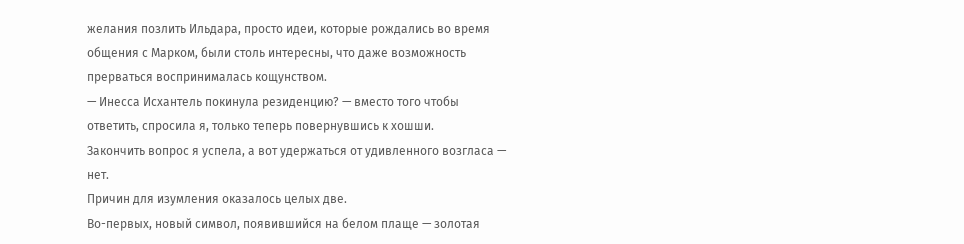желания позлить Ильдара, просто идеи, которые рождались во время общения с Марком, были столь интересны, что даже возможность прерваться воспринималась кощунством.
— Инесса Исхантель покинула резиденцию? — вместо того чтобы ответить, спросила я, только теперь повернувшись к хошши.
Закончить вопрос я успела, а вот удержаться от удивленного возгласа — нет.
Причин для изумления оказалось целых две.
Во-первых, новый символ, появившийся на белом плаще — золотая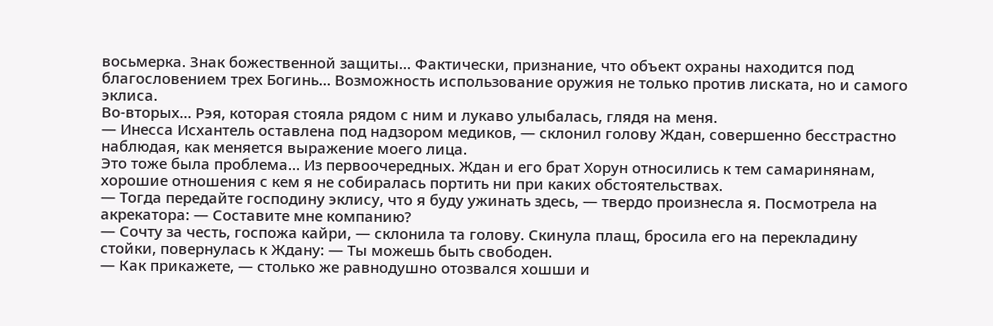восьмерка. Знак божественной защиты… Фактически, признание, что объект охраны находится под благословением трех Богинь… Возможность использование оружия не только против лиската, но и самого эклиса.
Во-вторых… Рэя, которая стояла рядом с ним и лукаво улыбалась, глядя на меня.
— Инесса Исхантель оставлена под надзором медиков, — склонил голову Ждан, совершенно бесстрастно наблюдая, как меняется выражение моего лица.
Это тоже была проблема… Из первоочередных. Ждан и его брат Хорун относились к тем самаринянам, хорошие отношения с кем я не собиралась портить ни при каких обстоятельствах.
— Тогда передайте господину эклису, что я буду ужинать здесь, — твердо произнесла я. Посмотрела на акрекатора: — Составите мне компанию?
— Сочту за честь, госпожа кайри, — склонила та голову. Скинула плащ, бросила его на перекладину стойки, повернулась к Ждану: — Ты можешь быть свободен.
— Как прикажете, — столько же равнодушно отозвался хошши и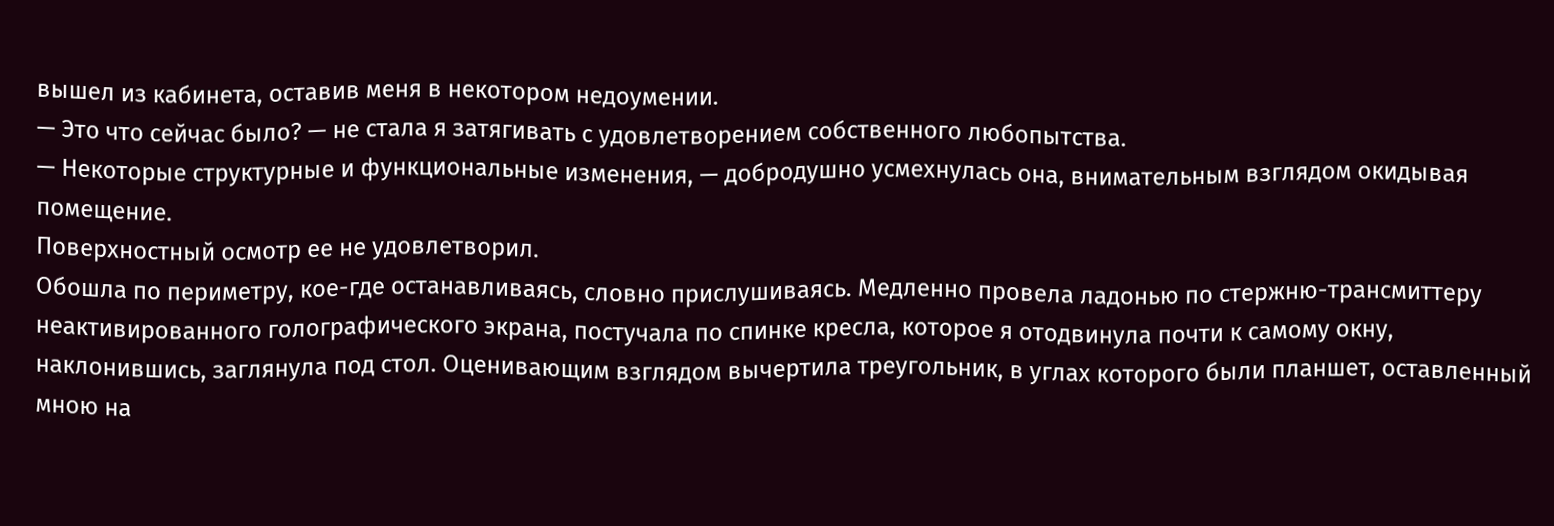вышел из кабинета, оставив меня в некотором недоумении.
— Это что сейчас было? — не стала я затягивать с удовлетворением собственного любопытства.
— Некоторые структурные и функциональные изменения, — добродушно усмехнулась она, внимательным взглядом окидывая помещение.
Поверхностный осмотр ее не удовлетворил.
Обошла по периметру, кое-где останавливаясь, словно прислушиваясь. Медленно провела ладонью по стержню-трансмиттеру неактивированного голографического экрана, постучала по спинке кресла, которое я отодвинула почти к самому окну, наклонившись, заглянула под стол. Оценивающим взглядом вычертила треугольник, в углах которого были планшет, оставленный мною на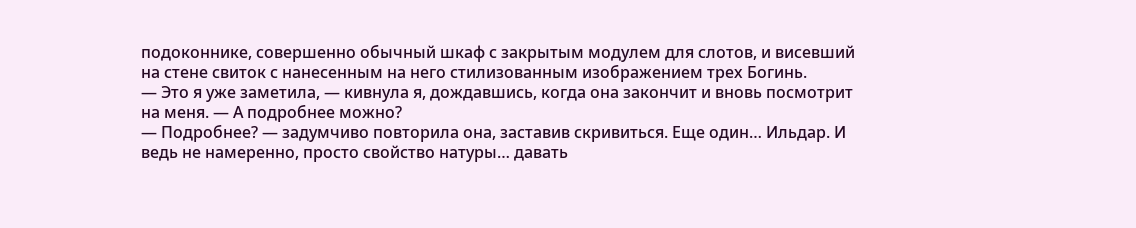подоконнике, совершенно обычный шкаф с закрытым модулем для слотов, и висевший на стене свиток с нанесенным на него стилизованным изображением трех Богинь.
— Это я уже заметила, — кивнула я, дождавшись, когда она закончит и вновь посмотрит на меня. — А подробнее можно?
— Подробнее? — задумчиво повторила она, заставив скривиться. Еще один… Ильдар. И ведь не намеренно, просто свойство натуры… давать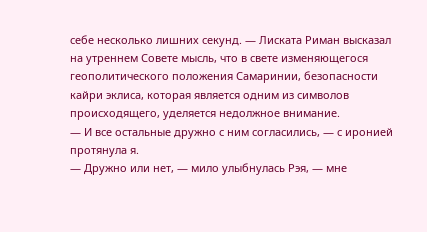себе несколько лишних секунд. — Лиската Риман высказал на утреннем Совете мысль, что в свете изменяющегося геополитического положения Самаринии, безопасности кайри эклиса, которая является одним из символов происходящего, уделяется недолжное внимание.
— И все остальные дружно с ним согласились, — с иронией протянула я.
— Дружно или нет, — мило улыбнулась Рэя, — мне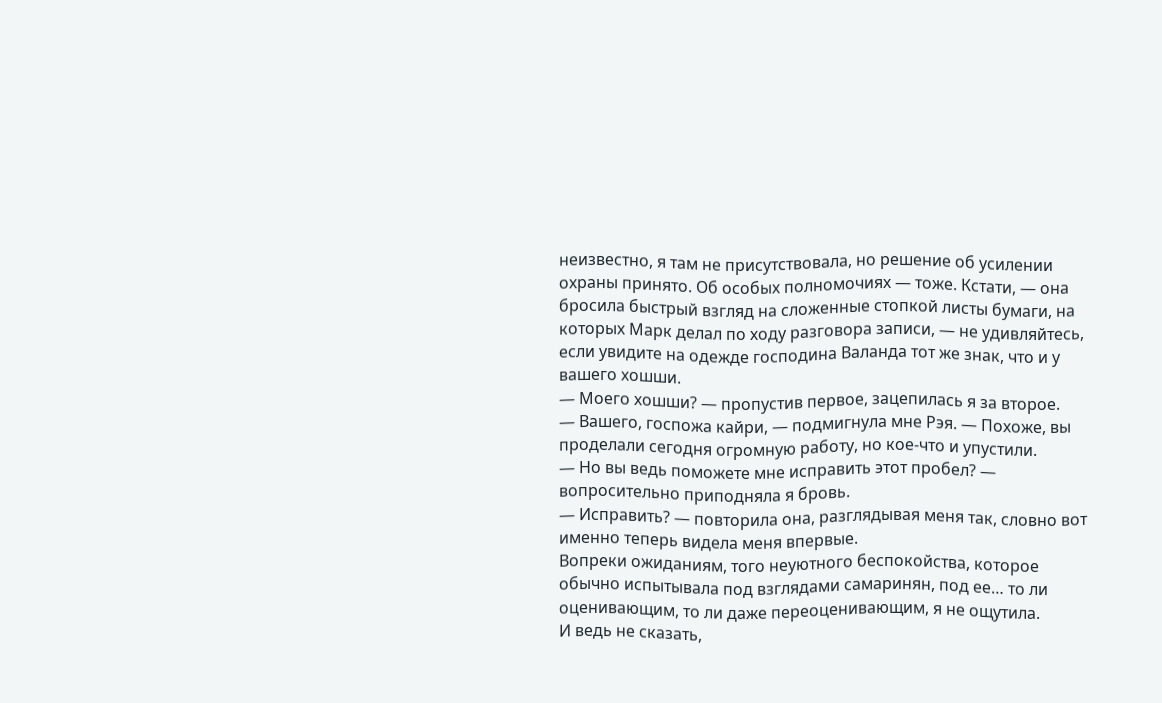неизвестно, я там не присутствовала, но решение об усилении охраны принято. Об особых полномочиях — тоже. Кстати, — она бросила быстрый взгляд на сложенные стопкой листы бумаги, на которых Марк делал по ходу разговора записи, — не удивляйтесь, если увидите на одежде господина Валанда тот же знак, что и у вашего хошши.
— Моего хошши? — пропустив первое, зацепилась я за второе.
— Вашего, госпожа кайри, — подмигнула мне Рэя. — Похоже, вы проделали сегодня огромную работу, но кое-что и упустили.
— Но вы ведь поможете мне исправить этот пробел? — вопросительно приподняла я бровь.
— Исправить? — повторила она, разглядывая меня так, словно вот именно теперь видела меня впервые.
Вопреки ожиданиям, того неуютного беспокойства, которое обычно испытывала под взглядами самаринян, под ее… то ли оценивающим, то ли даже переоценивающим, я не ощутила.
И ведь не сказать,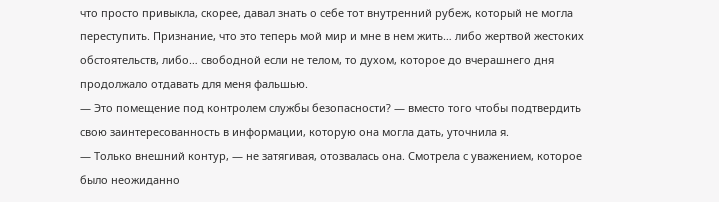что просто привыкла, скорее, давал знать о себе тот внутренний рубеж, который не могла переступить. Признание, что это теперь мой мир и мне в нем жить… либо жертвой жестоких обстоятельств, либо… свободной если не телом, то духом, которое до вчерашнего дня продолжало отдавать для меня фальшью.
— Это помещение под контролем службы безопасности? — вместо того чтобы подтвердить свою заинтересованность в информации, которую она могла дать, уточнила я.
— Только внешний контур, — не затягивая, отозвалась она. Смотрела с уважением, которое было неожиданно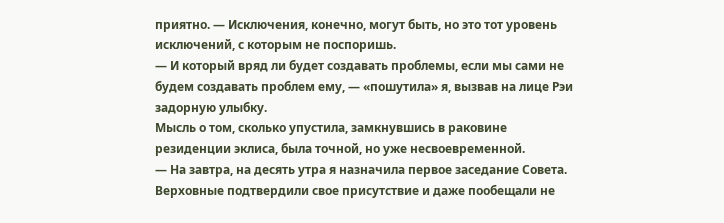приятно. — Исключения, конечно, могут быть, но это тот уровень исключений, с которым не поспоришь.
— И который вряд ли будет создавать проблемы, если мы сами не будем создавать проблем ему, — «пошутила» я, вызвав на лице Рэи задорную улыбку.
Мысль о том, сколько упустила, замкнувшись в раковине резиденции эклиса, была точной, но уже несвоевременной.
— На завтра, на десять утра я назначила первое заседание Совета. Верховные подтвердили свое присутствие и даже пообещали не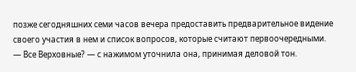позже сегодняшних семи часов вечера предоставить предварительное видение своего участия в нем и список вопросов, которые считают первоочередными.
— Все Верховные? — с нажимом уточнила она, принимая деловой тон.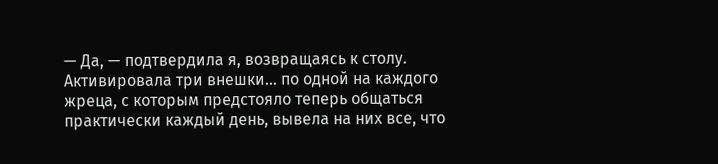— Да, — подтвердила я, возвращаясь к столу. Активировала три внешки… по одной на каждого жреца, с которым предстояло теперь общаться практически каждый день, вывела на них все, что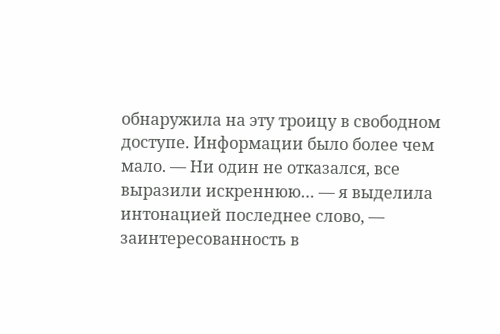обнаружила на эту троицу в свободном доступе. Информации было более чем мало. — Ни один не отказался, все выразили искреннюю… — я выделила интонацией последнее слово, — заинтересованность в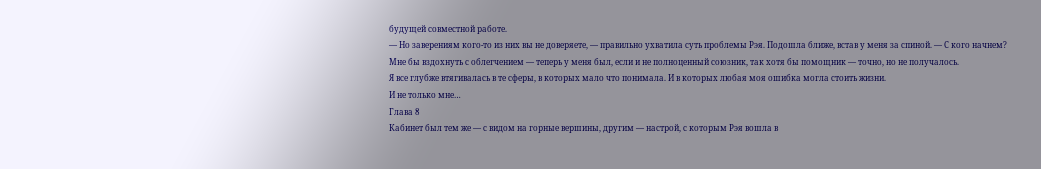будущей совместной работе.
— Но заверениям кого-то из них вы не доверяете, — правильно ухватила суть проблемы Рэя. Подошла ближе, встав у меня за спиной. — С кого начнем?
Мне бы вздохнуть с облегчением — теперь у меня был, если и не полноценный союзник, так хотя бы помощник — точно, но не получалось.
Я все глубже втягивалась в те сферы, в которых мало что понимала. И в которых любая моя ошибка могла стоить жизни.
И не только мне…
Глава 8
Кабинет был тем же — с видом на горные вершины, другим — настрой, с которым Рэя вошла в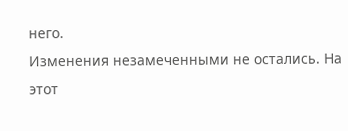него.
Изменения незамеченными не остались. На этот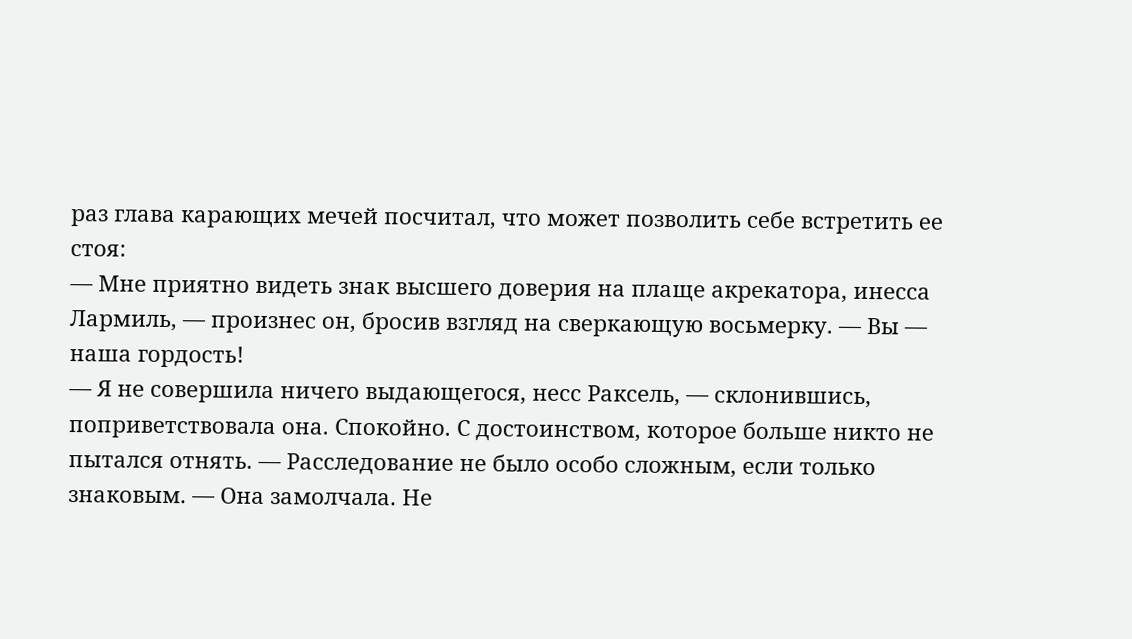раз глава карающих мечей посчитал, что может позволить себе встретить ее стоя:
— Мне приятно видеть знак высшего доверия на плаще акрекатора, инесса Лармиль, — произнес он, бросив взгляд на сверкающую восьмерку. — Вы — наша гордость!
— Я не совершила ничего выдающегося, несс Раксель, — склонившись, поприветствовала она. Спокойно. С достоинством, которое больше никто не пытался отнять. — Расследование не было особо сложным, если только знаковым. — Она замолчала. Не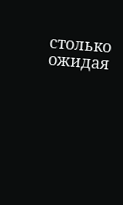столько ожидая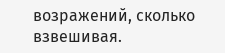возражений, сколько взвешивая.